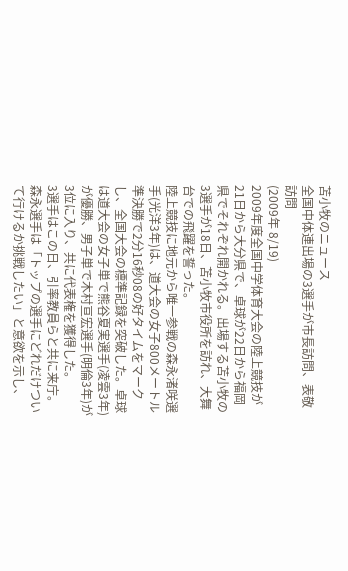苫小牧のニュース
全国中体連出場の3選手が市長訪問、表敬訪問
(2009年 8/19)
2009年度全国中学体育大会の陸上競技が21日から大分県で、卓球が22日から福岡県でそれぞれ開かれる。出場する苫小牧の3選手が18日、苫小牧市役所を訪れ、大舞台での飛躍を誓った。
陸上競技に地元から唯一参戦の森永渚咲選手(光洋3年)は、道大会の女子800メートル準決勝で2分16秒08の好タイムをマークし、全国大会の標準記録を突破した。卓球は道大会の女子単で熊谷夏実選手(凌雲3年)が優勝、男子単で木村亘宏選手(明倫3年)が3位に入り、共に代表権を獲得した。
3選手はこの日、引率教員らと共に来庁。森永選手は「トップの選手にどれだけついて行けるか挑戦したい」と意欲を示し、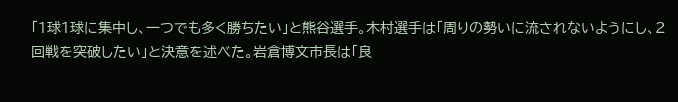「1球1球に集中し、一つでも多く勝ちたい」と熊谷選手。木村選手は「周りの勢いに流されないようにし、2回戦を突破したい」と決意を述べた。岩倉博文市長は「良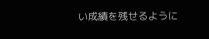い成績を残せるように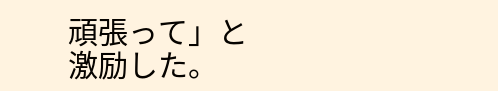頑張って」と激励した。